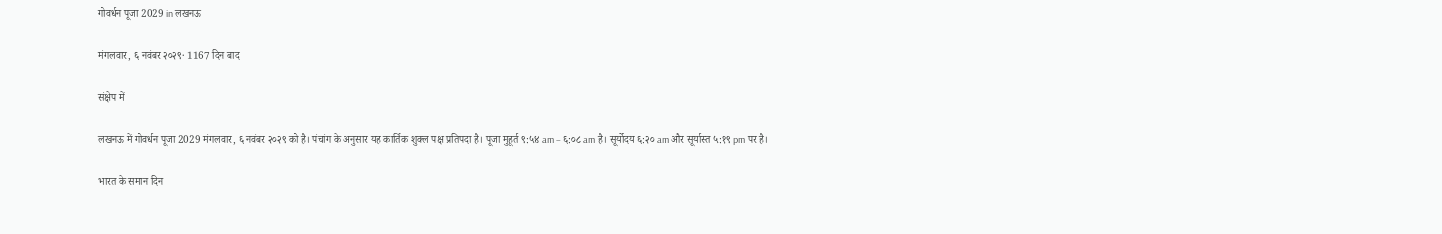गोवर्धन पूजा 2029 in लखनऊ

मंगलवार, ६ नवंबर २०२९· 1167 दिन बाद

संक्षेप में

लखनऊ में गोवर्धन पूजा 2029 मंगलवार, ६ नवंबर २०२९ को है। पंचांग के अनुसार यह कार्तिक शुक्ल पक्ष प्रतिपदा है। पूजा मुहूर्त ९:५४ am – ६:०८ am है। सूर्योदय ६:२० am और सूर्यास्त ५:१९ pm पर है।

भारत के समान दिन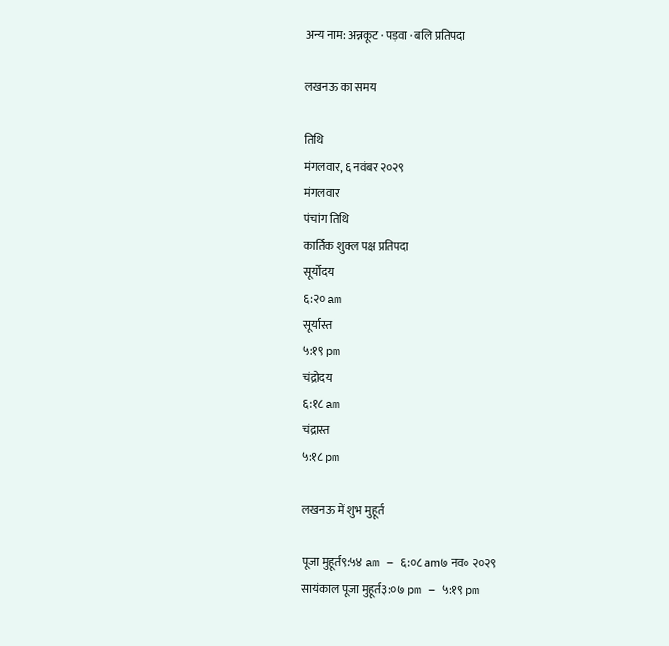अन्य नाम: अन्नकूट · पड़वा · बलि प्रतिपदा

लखनऊ का समय

तिथि
मंगलवार, ६ नवंबर २०२९
मंगलवार
पंचांग तिथि
कार्तिक शुक्ल पक्ष प्रतिपदा
सूर्योदय
६:२० am
सूर्यास्त
५:१९ pm
चंद्रोदय
६:१८ am
चंद्रास्त
५:१८ pm

लखनऊ में शुभ मुहूर्त

पूजा मुहूर्त९:५४ am – ६:०८ am७ नव॰ २०२९
सायंकाल पूजा मुहूर्त३:०७ pm – ५:१९ pm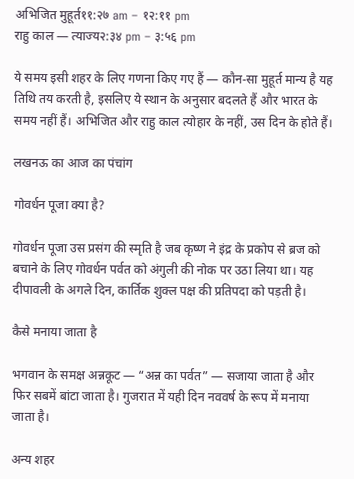अभिजित मुहूर्त११:२७ am – १२:११ pm
राहु काल — त्याज्य२:३४ pm – ३:५६ pm

ये समय इसी शहर के लिए गणना किए गए हैं — कौन-सा मुहूर्त मान्य है यह तिथि तय करती है, इसलिए ये स्थान के अनुसार बदलते हैं और भारत के समय नहीं हैं। अभिजित और राहु काल त्योहार के नहीं, उस दिन के होते हैं।

लखनऊ का आज का पंचांग

गोवर्धन पूजा क्या है?

गोवर्धन पूजा उस प्रसंग की स्मृति है जब कृष्ण ने इंद्र के प्रकोप से ब्रज को बचाने के लिए गोवर्धन पर्वत को अंगुली की नोक पर उठा लिया था। यह दीपावली के अगले दिन, कार्तिक शुक्ल पक्ष की प्रतिपदा को पड़ती है।

कैसे मनाया जाता है

भगवान के समक्ष अन्नकूट — “अन्न का पर्वत” — सजाया जाता है और फिर सबमें बांटा जाता है। गुजरात में यही दिन नववर्ष के रूप में मनाया जाता है।

अन्य शहर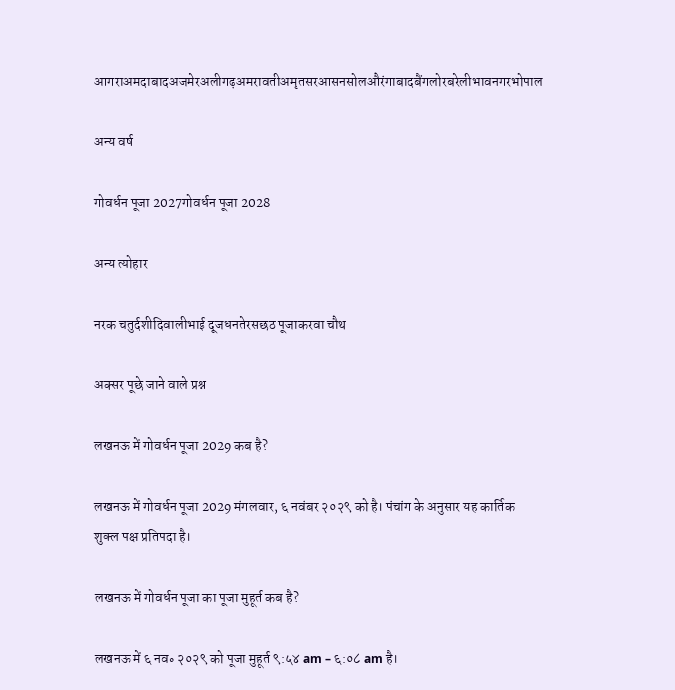आगराअमदाबादअजमेरअलीगढ़अमरावतीअमृतसरआसनसोलऔरंगाबादबैंगलोरबरेलीभावनगरभोपाल

अन्य वर्ष

गोवर्धन पूजा 2027गोवर्धन पूजा 2028

अन्य त्योहार

नरक चतुर्दशीदिवालीभाई दूजधनतेरसछठ पूजाकरवा चौथ

अक्सर पूछे जाने वाले प्रश्न

लखनऊ में गोवर्धन पूजा 2029 कब है?

लखनऊ में गोवर्धन पूजा 2029 मंगलवार, ६ नवंबर २०२९ को है। पंचांग के अनुसार यह कार्तिक शुक्ल पक्ष प्रतिपदा है।

लखनऊ में गोवर्धन पूजा का पूजा मुहूर्त कब है?

लखनऊ में ६ नव॰ २०२९ को पूजा मुहूर्त ९:५४ am – ६:०८ am है।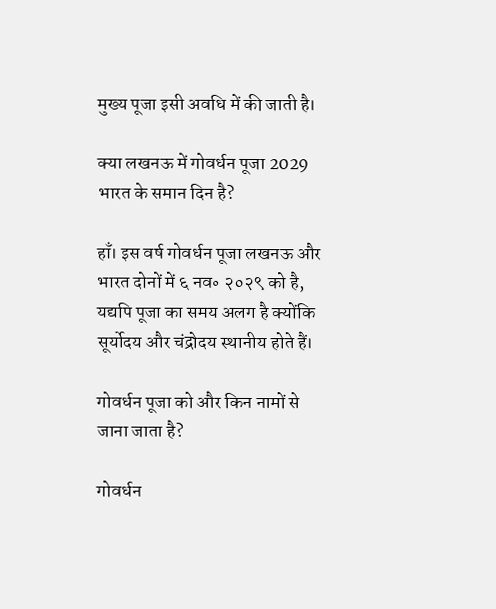मुख्य पूजा इसी अवधि में की जाती है।

क्या लखनऊ में गोवर्धन पूजा 2029 भारत के समान दिन है?

हाँ। इस वर्ष गोवर्धन पूजा लखनऊ और भारत दोनों में ६ नव॰ २०२९ को है, यद्यपि पूजा का समय अलग है क्योंकि सूर्योदय और चंद्रोदय स्थानीय होते हैं।

गोवर्धन पूजा को और किन नामों से जाना जाता है?

गोवर्धन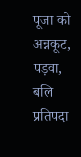पूजा को अन्नकूट, पड़वा, बलि प्रतिपदा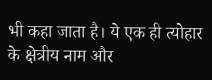भी कहा जाता है। ये एक ही त्योहार के क्षेत्रीय नाम और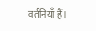वर्तनियाँ हैं।